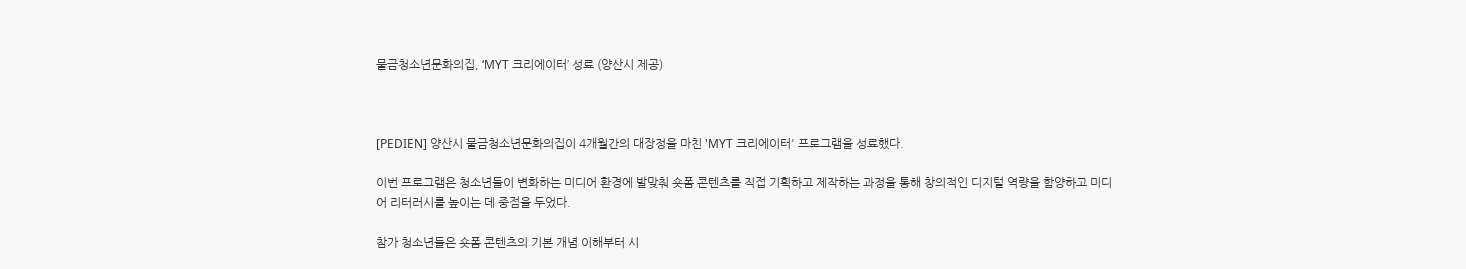물금청소년문화의집, ‘MYT 크리에이터’ 성료 (양산시 제공)



[PEDIEN] 양산시 물금청소년문화의집이 4개월간의 대장정을 마친 'MYT 크리에이터' 프로그램을 성료했다.

이번 프로그램은 청소년들이 변화하는 미디어 환경에 발맞춰 숏폼 콘텐츠를 직접 기획하고 제작하는 과정을 통해 창의적인 디지털 역량을 함양하고 미디어 리터러시를 높이는 데 중점을 두었다.

참가 청소년들은 숏폼 콘텐츠의 기본 개념 이해부터 시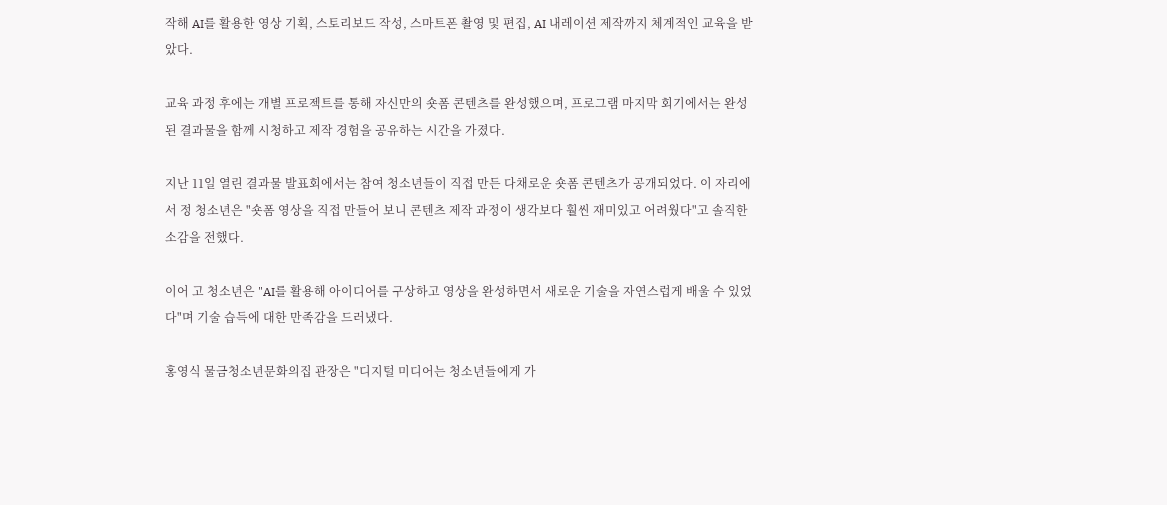작해 AI를 활용한 영상 기획, 스토리보드 작성, 스마트폰 촬영 및 편집, AI 내레이션 제작까지 체계적인 교육을 받았다.

교육 과정 후에는 개별 프로젝트를 통해 자신만의 숏폼 콘텐츠를 완성했으며, 프로그램 마지막 회기에서는 완성된 결과물을 함께 시청하고 제작 경험을 공유하는 시간을 가졌다.

지난 11일 열린 결과물 발표회에서는 참여 청소년들이 직접 만든 다채로운 숏폼 콘텐츠가 공개되었다. 이 자리에서 정 청소년은 "숏폼 영상을 직접 만들어 보니 콘텐츠 제작 과정이 생각보다 훨씬 재미있고 어려웠다"고 솔직한 소감을 전했다.

이어 고 청소년은 "AI를 활용해 아이디어를 구상하고 영상을 완성하면서 새로운 기술을 자연스럽게 배울 수 있었다"며 기술 습득에 대한 만족감을 드러냈다.

홍영식 물금청소년문화의집 관장은 "디지털 미디어는 청소년들에게 가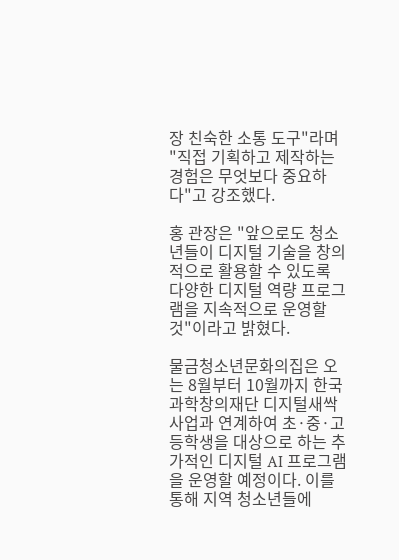장 친숙한 소통 도구"라며 "직접 기획하고 제작하는 경험은 무엇보다 중요하다"고 강조했다.

홍 관장은 "앞으로도 청소년들이 디지털 기술을 창의적으로 활용할 수 있도록 다양한 디지털 역량 프로그램을 지속적으로 운영할 것"이라고 밝혔다.

물금청소년문화의집은 오는 8월부터 10월까지 한국과학창의재단 디지털새싹 사업과 연계하여 초·중·고등학생을 대상으로 하는 추가적인 디지털 AI 프로그램을 운영할 예정이다. 이를 통해 지역 청소년들에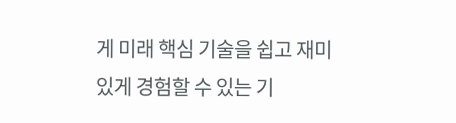게 미래 핵심 기술을 쉽고 재미있게 경험할 수 있는 기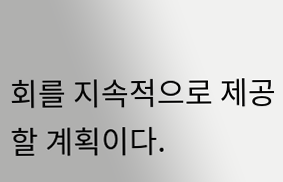회를 지속적으로 제공할 계획이다.